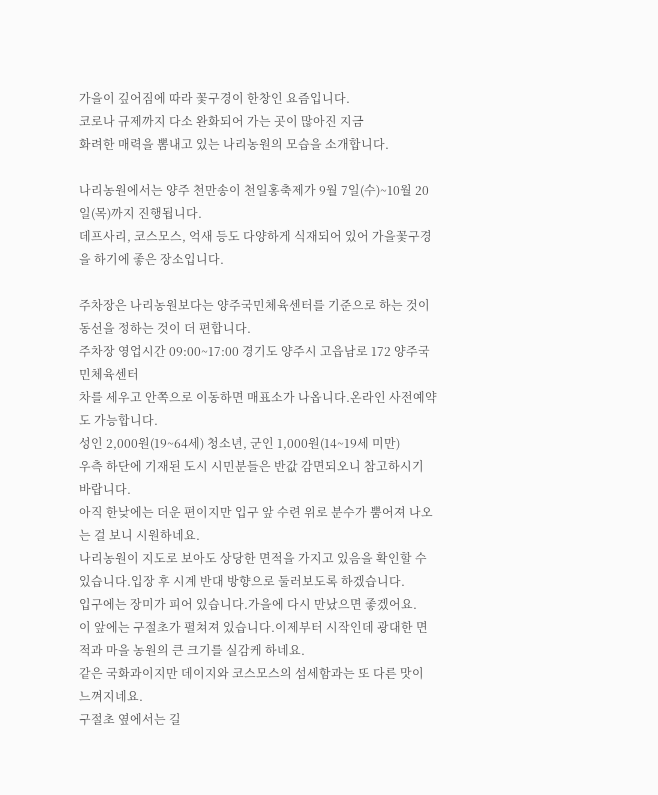가을이 깊어짐에 따라 꽃구경이 한창인 요즘입니다.
코로나 규제까지 다소 완화되어 가는 곳이 많아진 지금
화려한 매력을 뽐내고 있는 나리농원의 모습을 소개합니다.

나리농원에서는 양주 천만송이 천일홍축제가 9월 7일(수)~10월 20일(목)까지 진행됩니다.
데프사리, 코스모스, 억새 등도 다양하게 식재되어 있어 가을꽃구경을 하기에 좋은 장소입니다.

주차장은 나리농원보다는 양주국민체육센터를 기준으로 하는 것이 동선을 정하는 것이 더 편합니다.
주차장 영업시간 09:00~17:00 경기도 양주시 고읍남로 172 양주국민체육센터
차를 세우고 안쪽으로 이동하면 매표소가 나옵니다.온라인 사전예약도 가능합니다.
성인 2,000원(19~64세) 청소년, 군인 1,000원(14~19세 미만)
우측 하단에 기재된 도시 시민분들은 반값 감면되오니 참고하시기 바랍니다.
아직 한낮에는 더운 편이지만 입구 앞 수련 위로 분수가 뿜어져 나오는 걸 보니 시원하네요.
나리농원이 지도로 보아도 상당한 면적을 가지고 있음을 확인할 수 있습니다.입장 후 시계 반대 방향으로 둘러보도록 하겠습니다.
입구에는 장미가 피어 있습니다.가을에 다시 만났으면 좋겠어요.
이 앞에는 구절초가 펼쳐져 있습니다.이제부터 시작인데 광대한 면적과 마을 농원의 큰 크기를 실감케 하네요.
같은 국화과이지만 데이지와 코스모스의 섬세함과는 또 다른 맛이 느껴지네요.
구절초 옆에서는 길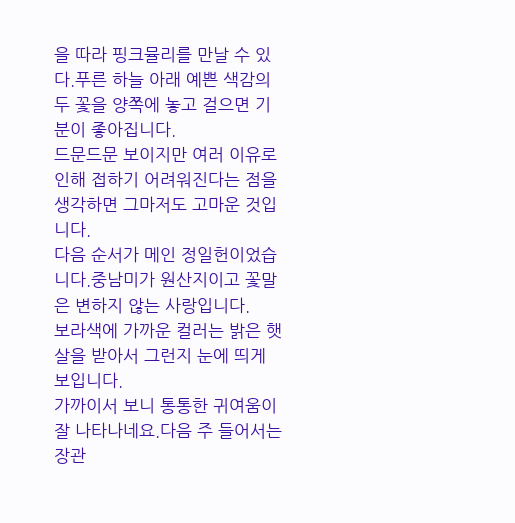을 따라 핑크뮬리를 만날 수 있다.푸른 하늘 아래 예쁜 색감의 두 꽃을 양쪽에 놓고 걸으면 기분이 좋아집니다.
드문드문 보이지만 여러 이유로 인해 접하기 어려워진다는 점을 생각하면 그마저도 고마운 것입니다.
다음 순서가 메인 정일헌이었습니다.중남미가 원산지이고 꽃말은 변하지 않는 사랑입니다.
보라색에 가까운 컬러는 밝은 햇살을 받아서 그런지 눈에 띄게 보입니다.
가까이서 보니 통통한 귀여움이 잘 나타나네요.다음 주 들어서는 장관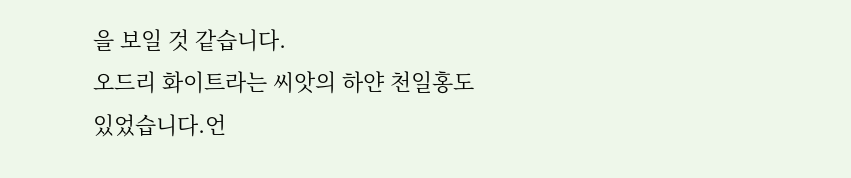을 보일 것 같습니다.
오드리 화이트라는 씨앗의 하얀 천일홍도 있었습니다.언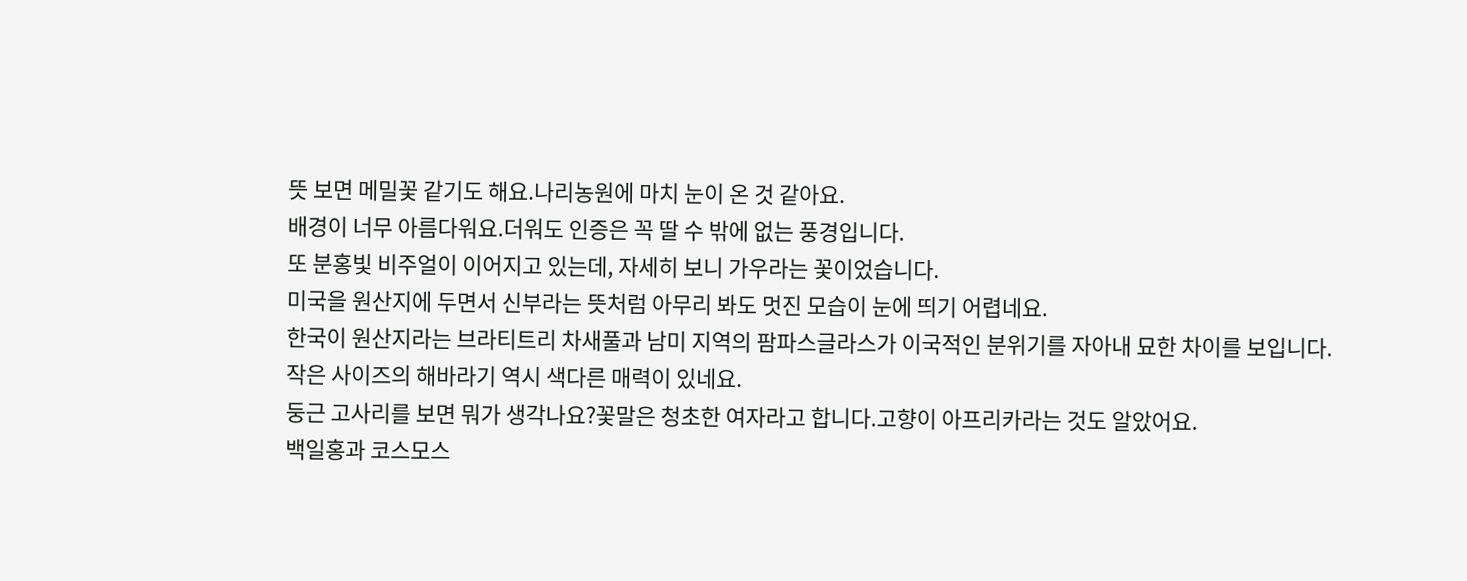뜻 보면 메밀꽃 같기도 해요.나리농원에 마치 눈이 온 것 같아요.
배경이 너무 아름다워요.더워도 인증은 꼭 딸 수 밖에 없는 풍경입니다.
또 분홍빛 비주얼이 이어지고 있는데, 자세히 보니 가우라는 꽃이었습니다.
미국을 원산지에 두면서 신부라는 뜻처럼 아무리 봐도 멋진 모습이 눈에 띄기 어렵네요.
한국이 원산지라는 브라티트리 차새풀과 남미 지역의 팜파스글라스가 이국적인 분위기를 자아내 묘한 차이를 보입니다.
작은 사이즈의 해바라기 역시 색다른 매력이 있네요.
둥근 고사리를 보면 뭐가 생각나요?꽃말은 청초한 여자라고 합니다.고향이 아프리카라는 것도 알았어요.
백일홍과 코스모스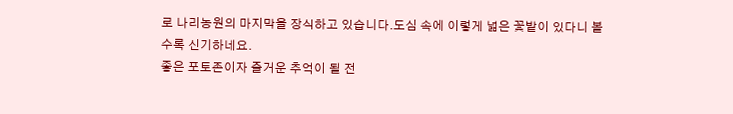로 나리농원의 마지막을 장식하고 있습니다.도심 속에 이렇게 넓은 꽃밭이 있다니 볼수록 신기하네요.
좋은 포토존이자 즐거운 추억이 될 전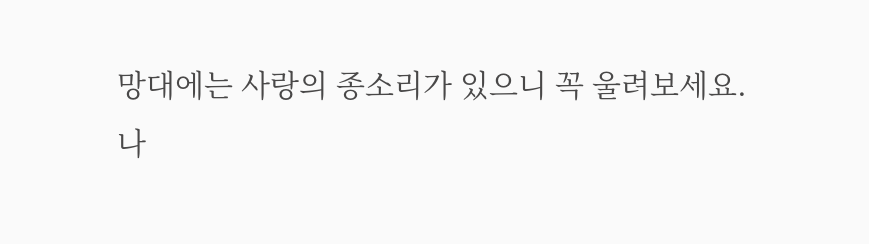망대에는 사랑의 종소리가 있으니 꼭 울려보세요.
나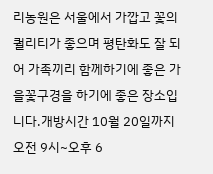리농원은 서울에서 가깝고 꽃의 퀄리티가 좋으며 평탄화도 잘 되어 가족끼리 함께하기에 좋은 가을꽃구경을 하기에 좋은 장소입니다.개방시간 10월 20일까지 오전 9시~오후 6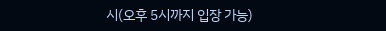시(오후 5시까지 입장 가능)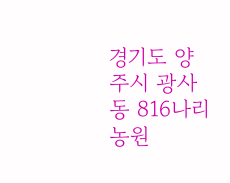경기도 양주시 광사동 816나리농원